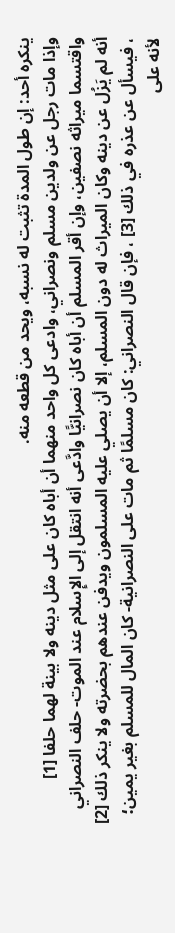ينكره أحد: إن طول المدة تثبت له نسبه، ويحد من قطعه منه.
وإذا مات رجل عن ولدين مسلم ونصراني، وادعى كل واحد منهما أن أباه كان على مثل دينه ولا بينة لهما حلفا [1] واقتسما ميراثه نصفين، وإن أقر المسلم أن أباه كان نصرانيًّا وادَّعى أنه انتقل إلى الإِسلام عند الموت- حلف النصراني أنه لم يَزُل عن دينه وكان الميراث له دون المسلم، إلا أن يصلي عليه المسلمون ويدفن عندهم بحضرته ولا ينكر ذلك [2] ، فيسأل عن عذره في ذلك [3] ، فإن قال النصراني: كان مسلمًا ثم مات على النصرانية- كان المال للمسلم بغير يمين؛ لأنه على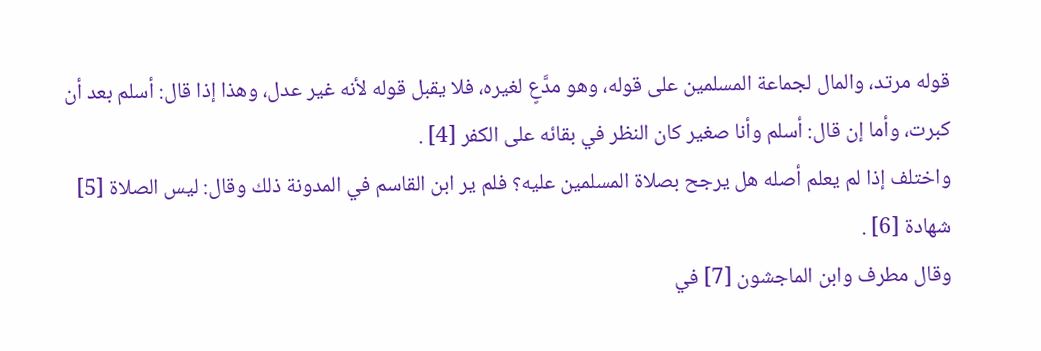قوله مرتد، والمال لجماعة المسلمين على قوله، وهو مدَّعٍ لغيره، فلا يقبل قوله لأنه غير عدل، وهذا إذا قال: أسلم بعد أن كبرت، وأما إن قال: أسلم وأنا صغير كان النظر في بقائه على الكفر [4] .
واختلف إذا لم يعلم أصله هل يرجح بصلاة المسلمين عليه؟ فلم ير ابن القاسم في المدونة ذلك وقال: ليس الصلاة [5] شهادة [6] .
وقال مطرف وابن الماجشون [7] في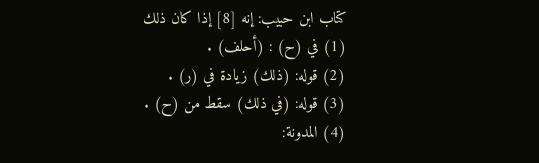كتاب ابن حبيب: إنه [8] إذا كان ذلك
(1) في (ح) : (أحلف) .
(2) قوله: (ذلك) زيادة في (ر) .
(3) قوله: (في ذلك) سقط من (ح) .
(4) المدونة: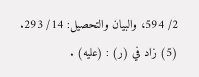2/ 594، والبيان والتحصيل: 14/ 293.
(5) زاد في (ر) : (عليه) .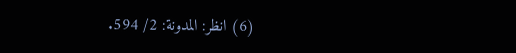(6) انظر: المدونة: 2/ 594.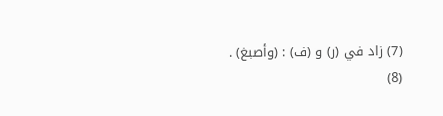(7) زاد في (ر) و (ف) : (وأصبغ) .
(8)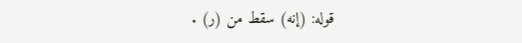قوله: (إنه) سقط من (ر) .